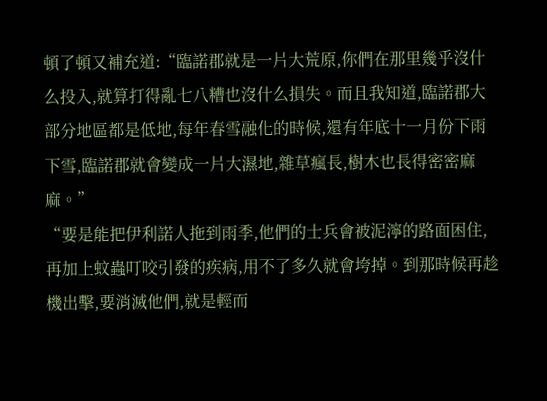頓了頓又補充道:“臨諾郡就是一片大荒原,你們在那里幾乎沒什么投入,就算打得亂七八糟也沒什么損失。而且我知道,臨諾郡大部分地區都是低地,每年春雪融化的時候,還有年底十一月份下雨下雪,臨諾郡就會變成一片大濕地,雜草瘋長,樹木也長得密密麻麻。”
“要是能把伊利諾人拖到雨季,他們的士兵會被泥濘的路面困住,再加上蚊蟲叮咬引發的疾病,用不了多久就會垮掉。到那時候再趁機出擊,要消滅他們,就是輕而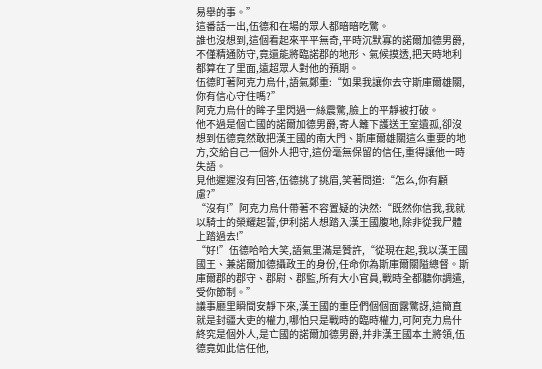易舉的事。”
這番話一出,伍德和在場的眾人都暗暗吃驚。
誰也沒想到,這個看起來平平無奇,平時沉默寡的諾爾加德男爵,不僅精通防守,竟還能將臨諾郡的地形、氣候摸透,把天時地利都算在了里面,遠超眾人對他的預期。
伍德盯著阿克力烏什,語氣鄭重:“如果我讓你去守斯庫爾雄關,你有信心守住嗎?”
阿克力烏什的眸子里閃過一絲震驚,臉上的平靜被打破。
他不過是個亡國的諾爾加德男爵,寄人籬下護送王室遺孤,卻沒想到伍德竟然敢把漢王國的南大門、斯庫爾雄關這么重要的地方,交給自己一個外人把守,這份毫無保留的信任,重得讓他一時失語。
見他遲遲沒有回答,伍德挑了挑眉,笑著問道:“怎么,你有顧慮?”
“沒有!”阿克力烏什帶著不容置疑的決然:“既然你信我,我就以騎士的榮耀起誓,伊利諾人想踏入漢王國腹地,除非從我尸體上踏過去!”
“好!”伍德哈哈大笑,語氣里滿是贊許,“從現在起,我以漢王國國王、兼諾爾加德攝政王的身份,任命你為斯庫爾關隘總督。斯庫爾郡的郡守、郡尉、郡監,所有大小官員,戰時全都聽你調遣,受你節制。”
議事廳里瞬間安靜下來,漢王國的重臣們個個面露驚訝,這簡直就是封疆大吏的權力,哪怕只是戰時的臨時權力,可阿克力烏什終究是個外人,是亡國的諾爾加德男爵,并非漢王國本土將領,伍德竟如此信任他,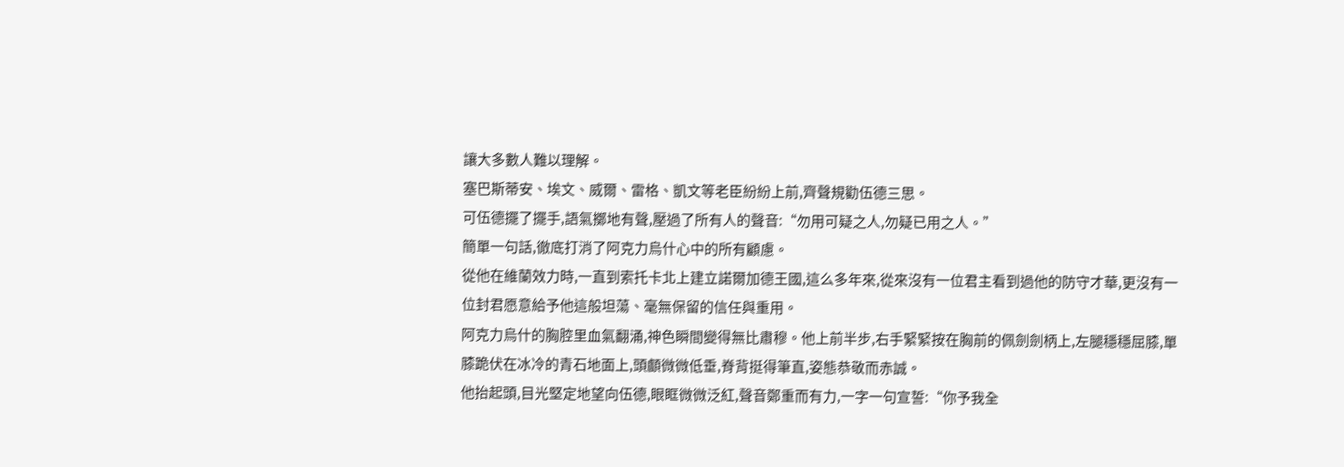讓大多數人難以理解。
塞巴斯蒂安、埃文、威爾、雷格、凱文等老臣紛紛上前,齊聲規勸伍德三思。
可伍德擺了擺手,語氣擲地有聲,壓過了所有人的聲音:“勿用可疑之人,勿疑已用之人。”
簡單一句話,徹底打消了阿克力烏什心中的所有顧慮。
從他在維蘭效力時,一直到索托卡北上建立諾爾加德王國,這么多年來,從來沒有一位君主看到過他的防守才華,更沒有一位封君愿意給予他這般坦蕩、毫無保留的信任與重用。
阿克力烏什的胸腔里血氣翻涌,神色瞬間變得無比肅穆。他上前半步,右手緊緊按在胸前的佩劍劍柄上,左腿穩穩屈膝,單膝跪伏在冰冷的青石地面上,頭顱微微低垂,脊背挺得筆直,姿態恭敬而赤誠。
他抬起頭,目光堅定地望向伍德,眼眶微微泛紅,聲音鄭重而有力,一字一句宣誓:“你予我全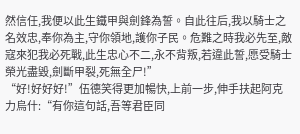然信任,我便以此生鐵甲與劍鋒為誓。自此往后,我以騎士之名效忠,奉你為主,守你領地,護你子民。危難之時我必先至,敵寇來犯我必死戰,此生忠心不二,永不背叛,若違此誓,愿受騎士榮光盡毀,劍斷甲裂,死無全尸!”
“好!好好好!”伍德笑得更加暢快,上前一步,伸手扶起阿克力烏什:“有你這句話,吾等君臣同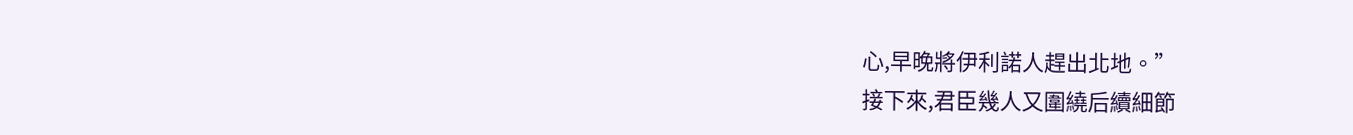心,早晚將伊利諾人趕出北地。”
接下來,君臣幾人又圍繞后續細節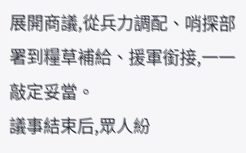展開商議,從兵力調配、哨探部署到糧草補給、援軍銜接,一一敲定妥當。
議事結束后,眾人紛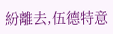紛離去,伍德特意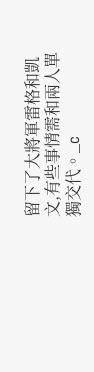留下了大將軍雷格和凱文,有些事情需和兩人單獨交代。_c